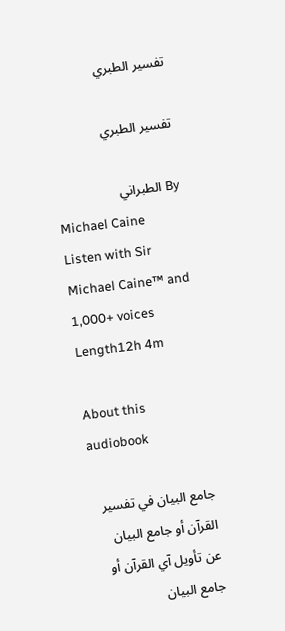تفسير الطبري

تفسير الطبري

By الطبراني
Michael Caine
Listen with Sir Michael Caine™ and 1,000+ voices
Length12h 4m

About this audiobook

جامع البيان في تفسير القرآن أو جامع البيان عن تأويل آي القرآن أو جامع البيان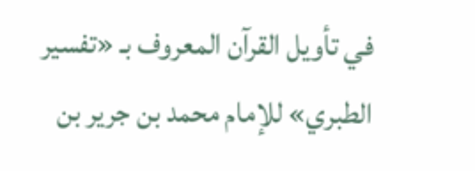في تأويل القرآن المعروف بـ «تفسير الطبري» للإمام محمد بن جرير بن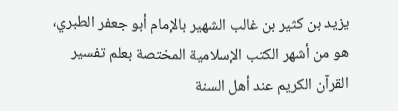يزيد بن كثير بن غالب الشهير بالإمام أبو جعفر الطبري، هو من أشهر الكتب الإسلامية المختصة بعلم تفسير القرآن الكريم عند أهل السنة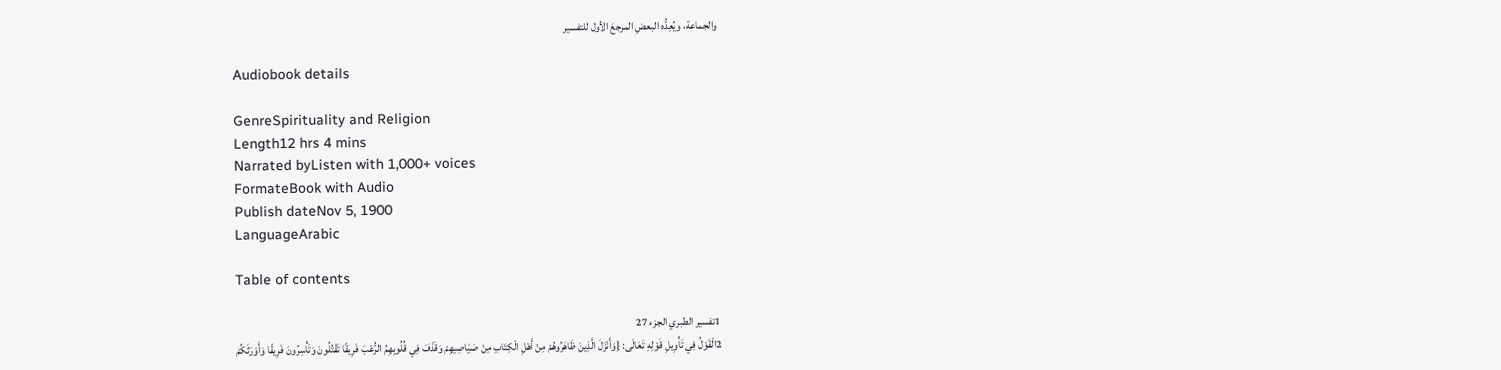والجماعة، ويُعِدُّه البعضِ المرجعَ الأول للتفسير

Audiobook details

GenreSpirituality and Religion
Length12 hrs 4 mins
Narrated byListen with 1,000+ voices
FormateBook with Audio
Publish dateNov 5, 1900
LanguageArabic

Table of contents

1تفسير الطبري الجزء 27
2الْقَوْلُ فِي تَأْوِيلِ قَوْلِهِ تَعَالَى: {وَأَنْزَلَ الَّذِينَ ظَاهَرُوهُمْ مِنْ أَهْلِ الْكِتَابِ مِنْ صَيَاصِيهِمْ وَقَذَفَ فِي قُلُوبِهِمُ الرُّعْبَ فَرِيقًا تَقْتُلُونَ وَتَأْسِرُونَ فَرِيقًا وَأَوْرَثَكُمْ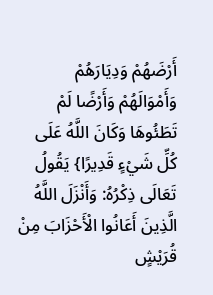أَرْضَهُمْ وَدِيَارَهُمْ وَأَمْوَالَهُمْ وَأَرْضًا لَمْ تَطَئُوهَا وَكَانَ اللَّهُ عَلَى كُلِّ شَيْءٍ قَدِيرًا} يَقُولُ تَعَالَى ذِكْرُهُ: وَأَنْزَلَ اللَّهُ الَّذِينَ أَعَانُوا الْأَحْزَابَ مِنْ قُرَيْشٍ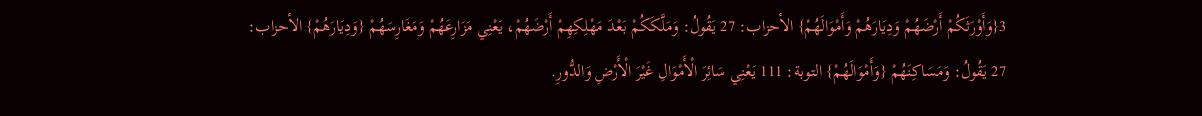3{وَأَوْرَثَكُمْ أَرْضَهُمْ وَدِيَارَهُمْ وَأَمْوَالَهُمْ} الأحزاب: 27 يَقُولُ: وَمَلَّكَكُمْ بَعْدَ مَهْلِكِهِمْ أَرْضَهُمْ، يَعْنِي مَزَارِعَهُمْ وَمَغَارِسَهُمْ {وَدِيَارَهُمْ} الأحزاب: 27 يَقُولُ: وَمَسَاكِنَهُمْ {وَأَمْوَالَهُمْ} التوبة: 111 يَعْنِي سَائِرَ الْأَمْوَالِ غَيْرَ الْأَرْضِ وَالدُّورِ.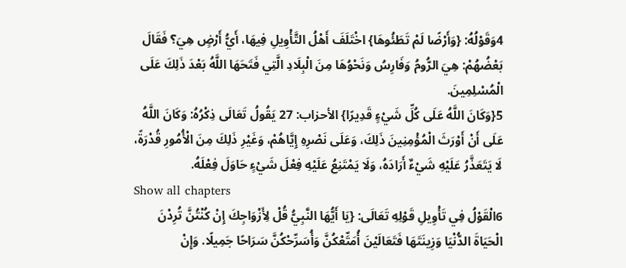4وَقَوْلُهُ: {وَأَرْضًا لَمْ تَطَئُوهَا} اخْتَلَفَ أَهْلُ التَّأْوِيلِ فِيهَا، أَيُّ أَرْضٍ هِيَ؟ فَقَالَ بَعْضُهُمْ: هِيَ الرُّومُ وَفَارِسُ وَنَحْوُهَا مِنَ الْبِلَادِ الَّتِي فَتَحَهَا اللَّهُ بَعْدَ ذَلِكَ عَلَى الْمُسْلِمِينَ.
5{وَكَانَ اللَّهُ عَلَى كُلِّ شَيْءٍ قَدِيرًا} الأحزاب: 27 يَقُولُ تَعَالَى ذِكْرُهُ: وَكَانَ اللَّهُ عَلَى أَنْ أَوْرَثَ الْمُؤْمِنِينَ ذَلِكَ، وَعَلَى نَصْرِهِ إِيَّاهُمْ، وَغَيْرِ ذَلِكَ مِنَ الْأُمُورِ قُدْرَةً، لَا يَتَعَذَّرُ عَلَيْهِ شَيْءٌ أَرَادَهُ، وَلَا يَمْتَنِعُ عَلَيْهِ فِعْلَ شَيْءٍ حَاوَلَ فِعْلَهُ.
Show all chapters
6الْقَوْلُ فِي تَأْوِيلِ قَوْلِهِ تَعَالَى: {يَا أَيُّهَا النَّبِيُّ قُلْ لِأَزْوَاجِكَ إِنْ كُنْتُنَّ تُرِدْنَ الْحَيَاةَ الدُّنْيَا وَزِينَتَهَا فَتَعَالَيْنَ أُمَتِّعْكُنَّ وَأُسَرِّحْكُنَّ سَرَاحًا جَمِيلًا. وَإِنْ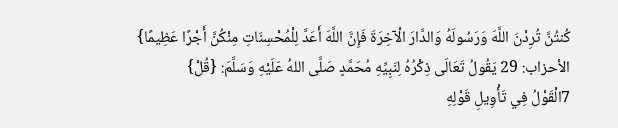كُنتُنَّ تُرِدْنَ اللَّهَ وَرَسُولَهُ وَالدَّارَ الْآخِرَةَ فَإِنَّ اللَّهَ أَعَدَّ لِلْمُحْسِنَاتِ مِنْكُنَّ أَجْرًا عَظِيمًا} الأحزاب: 29 يَقُولُ تَعَالَى ذِكْرُهُ لِنَبِيِّهِ مُحَمَّدٍ صَلَّى اللهُ عَلَيْهِ وَسَلَّمَ: {قُلْ}
7الْقَوْلُ فِي تَأْوِيلِ قَوْلِهِ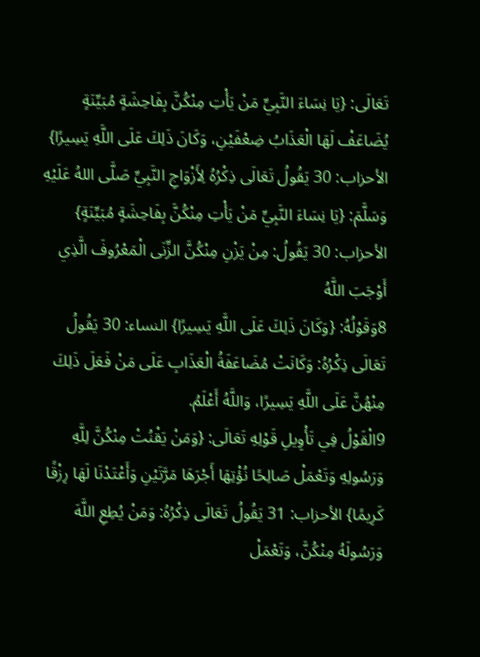تَعَالَى: {يَا نِسَاءَ النَّبِيِّ مَنْ يَأْتِ مِنْكُنَّ بِفَاحِشَةٍ مُبَيِّنَةٍ يُضَاعَفْ لَهَا الْعَذَابُ ضِعْفَيْنِ، وَكَانَ ذَلِكَ عَلَى اللَّهِ يَسِيرًا} الأحزاب: 30 يَقُولُ تَعَالَى ذِكْرُهُ لِأَزْوَاجِ النَّبِيِّ صَلَّى اللهُ عَلَيْهِ وَسَلَّمَ: {يَا نِسَاءَ النَّبِيِّ مَنْ يَأْتِ مِنْكُنَّ بِفَاحِشَةٍ مُبَيِّنَةٍ} الأحزاب: 30 يَقُولُ: مِنْ يَزْنِ مِنْكُنَّ الزِّنَى الْمَعْرُوفَ الَّذِي أَوْجَبَ اللَّهُ
8وَقَوْلُهُ: {وَكَانَ ذَلِكَ عَلَى اللَّهِ يَسِيرًا} النساء: 30 يَقُولُ تَعَالَى ذِكْرُهُ: وَكَانَتْ مُضَاعَفَةُ الْعَذَابِ عَلَى مَنْ فَعَلَ ذَلِكَ مِنْهُنَّ عَلَى اللَّهِ يَسِيرًا، وَاللَّهُ أَعْلَمُ.
9الْقَوْلُ فِي تَأْوِيلِ قَوْلِهِ تَعَالَى: {وَمَنْ يَقْنُتْ مِنْكُنَّ لِلَّهِ وَرَسُولِهِ وَتَعْمَلْ صَالِحًا نُؤْتِهَا أَجْرَهَا مَرَّتَيْنِ وَأَعْتَدْنَا لَهَا رِزْقًا كَرِيمًا} الأحزاب: 31 يَقُولُ تَعَالَى ذِكْرُهُ: وَمَنْ يُطِعِ اللَّهَ وَرَسُولَهُ مِنْكُنَّ، وَتَعْمَلْ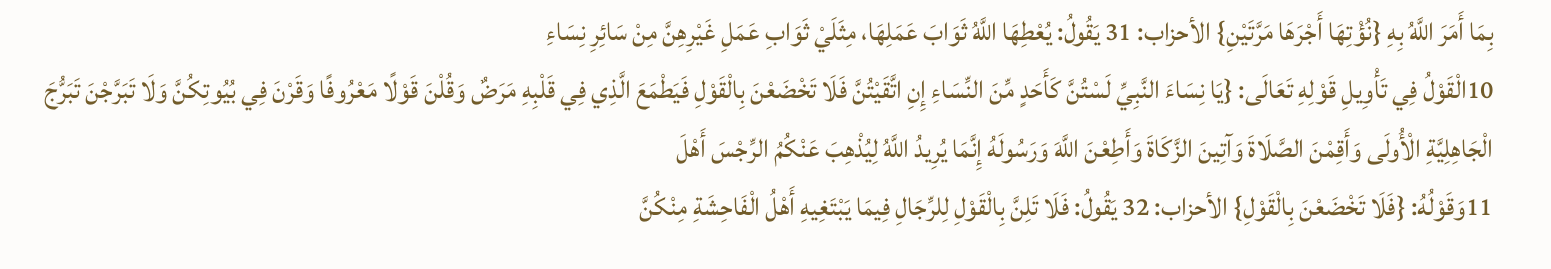بِمَا أَمَرَ اللَّهُ بِهِ {نُؤْتِهَا أَجْرَهَا مَرَّتَيْنِ} الأحزاب: 31 يَقُولُ: يُعْطِهَا اللَّهُ ثَوَابَ عَمَلِهَا، مِثَلَيْ ثَوَابِ عَمَلِ غَيْرِهِنَّ مِنْ سَائِرِ نِسَاءِ
10الْقَوْلُ فِي تَأْوِيلِ قَوْلِهِ تَعَالَى: {يَا نِسَاءَ النَّبِيِّ لَسْتُنَّ كَأَحَدٍ مِّنَ النِّسَاءِ إِنِ اتَّقَيْتُنَّ فَلَا تَخْضَعْنَ بِالْقَوْلِ فَيَطْمَعَ الَّذِي فِي قَلْبِهِ مَرَضٌ وَقُلْنَ قَوْلًا مَعْرُوفًا وَقَرْنَ فِي بُيُوتِكُنَّ وَلَا تَبَرَّجْنَ تَبَرُّجَ الْجَاهِلِيَّةِ الْأُولَى وَأَقِمْنَ الصَّلَاةَ وَآتِينَ الزَّكَاةَ وَأَطِعْنَ اللَّهَ وَرَسُولَهُ إِنَّمَا يُرِيدُ اللَّهُ لِيُذْهِبَ عَنْكُمُ الرِّجْسَ أَهْلَ
11وَقَوْلُهُ: {فَلَا تَخْضَعْنَ بِالْقَوْلِ} الأحزاب: 32 يَقُولُ: فَلَا تَلِنَّ بِالْقَوْلِ لِلرِّجَالِ فِيمَا يَبْتَغِيهِ أَهْلُ الْفَاحِشَةِ مِنْكُنَّ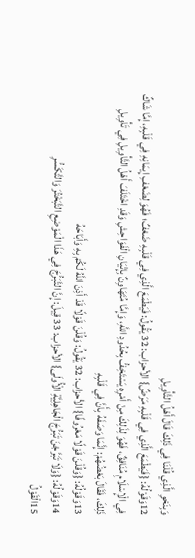وَبِنَحْوِ الَّذِي قُلْنَا فِي ذَلِكَ قَالَ أَهْلُ التَّأْوِيلِ
12وَقَوْلُهُ: {فَيَطْمَعَ الَّذِي فِي قَلْبِهِ مَرَضٌ} الأحزاب: 32 يَقُولُ: فَيَطْمَعَ الَّذِي فِي قَلْبِهِ ضَعْفٌ؛ فَهُوَ لِضَعْفِ إِيمَانِهِ فِي قَلْبِهِ، إِمَّا شَاكٌ فِي الْإِسْلَامِ مُنَافِقٌ، فَهُوَ لِذَلِكَ مِنْ أَمْرِهِ يَسْتَخِفُّ بِحُدُودِ اللَّهِ، وَإِمَّا مُتَهَاوِنٌ بِإِتْيَانِ الْفَوَاحِشِ وَقَدِ اخْتَلَفَ أَهْلُ التَّأْوِيلِ فِي تَأْوِيلِ ذَلِكَ، فَقَالَ بَعْضُهُمْ: إِنَّمَا وَصَفَهُ بِأَنَّ فِي قَلْبِهِ
13وَقَوْلُهُ: {وَقُلْنَ قَوْلًا مَعْرُوفًا} الأحزاب: 32 يَقُولُ: وَقُلْنَ قَوْلًا قَدْ أَذِنَ اللَّهُ لَكُمْ بِهِ وَأَبَاحَهُ
14وَقَوْلُهُ: {وَلَا تَبَرَّجْنَ تَبَرُّجَ الْجَاهِلِيَّةِ الْأُولَى} الأحزاب: 33 قِيلَ: إِنَّ التَّبَرُّجَ فِي هَذَا الْمَوْضِعِ التَّبَخْتُرَ وَالتَّكَسُّرِ
15الْقَوْلُ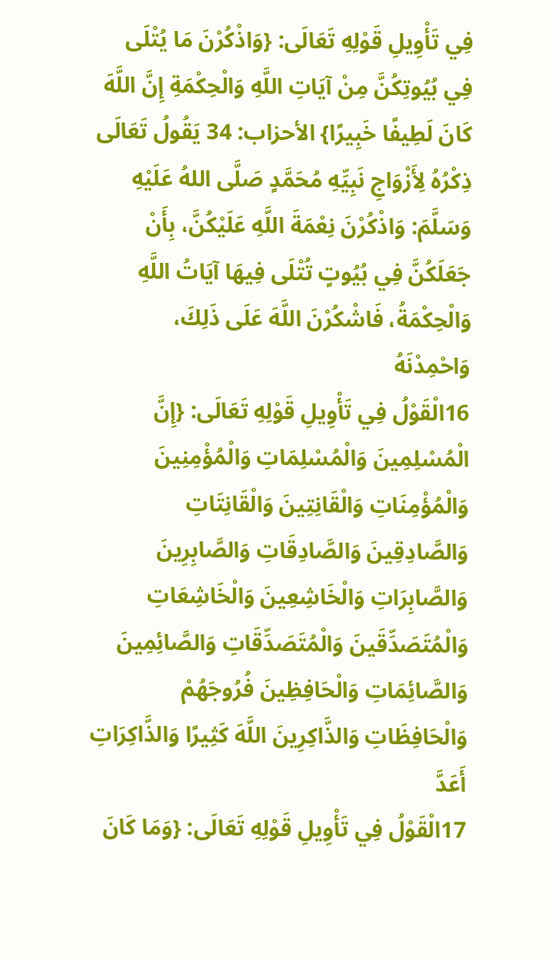فِي تَأْوِيلِ قَوْلِهِ تَعَالَى: {وَاذْكُرْنَ مَا يُتْلَى فِي بُيُوتِكُنَّ مِنْ آيَاتِ اللَّهِ وَالْحِكْمَةِ إِنَّ اللَّهَ كَانَ لَطِيفًا خَبِيرًا} الأحزاب: 34 يَقُولُ تَعَالَى ذِكْرُهُ لِأَزْوَاجِ نَبِيِّهِ مُحَمَّدٍ صَلَّى اللهُ عَلَيْهِ وَسَلَّمَ: وَاذْكُرْنَ نِعْمَةَ اللَّهِ عَلَيْكُنَّ، بِأَنْ جَعَلَكُنَّ فِي بُيُوتٍ تُتْلَى فِيهَا آيَاتُ اللَّهِ وَالْحِكْمَةُ، فَاشْكُرْنَ اللَّهَ عَلَى ذَلِكَ، وَاحْمِدْنَهُ
16الْقَوْلُ فِي تَأْوِيلِ قَوْلِهِ تَعَالَى: {إِنَّ الْمُسْلِمِينَ وَالْمُسْلِمَاتِ وَالْمُؤْمِنِينَ وَالْمُؤْمِنَاتِ وَالْقَانِتِينَ وَالْقَانِتَاتِ وَالصَّادِقِينَ وَالصَّادِقَاتِ وَالصَّابِرِينَ وَالصَّابِرَاتِ وَالْخَاشِعِينَ وَالْخَاشِعَاتِ وَالْمُتَصَدِّقَينَ وَالْمُتَصَدِّقَاتِ وَالصَّائِمِينَ وَالصَّائِمَاتِ وَالْحَافِظِينَ فُرُوجَهُمْ وَالْحَافِظَاتِ وَالذَّاكِرِينَ اللَّهَ كَثِيرًا وَالذَّاكِرَاتِ أَعَدَّ
17الْقَوْلُ فِي تَأْوِيلِ قَوْلِهِ تَعَالَى: {وَمَا كَانَ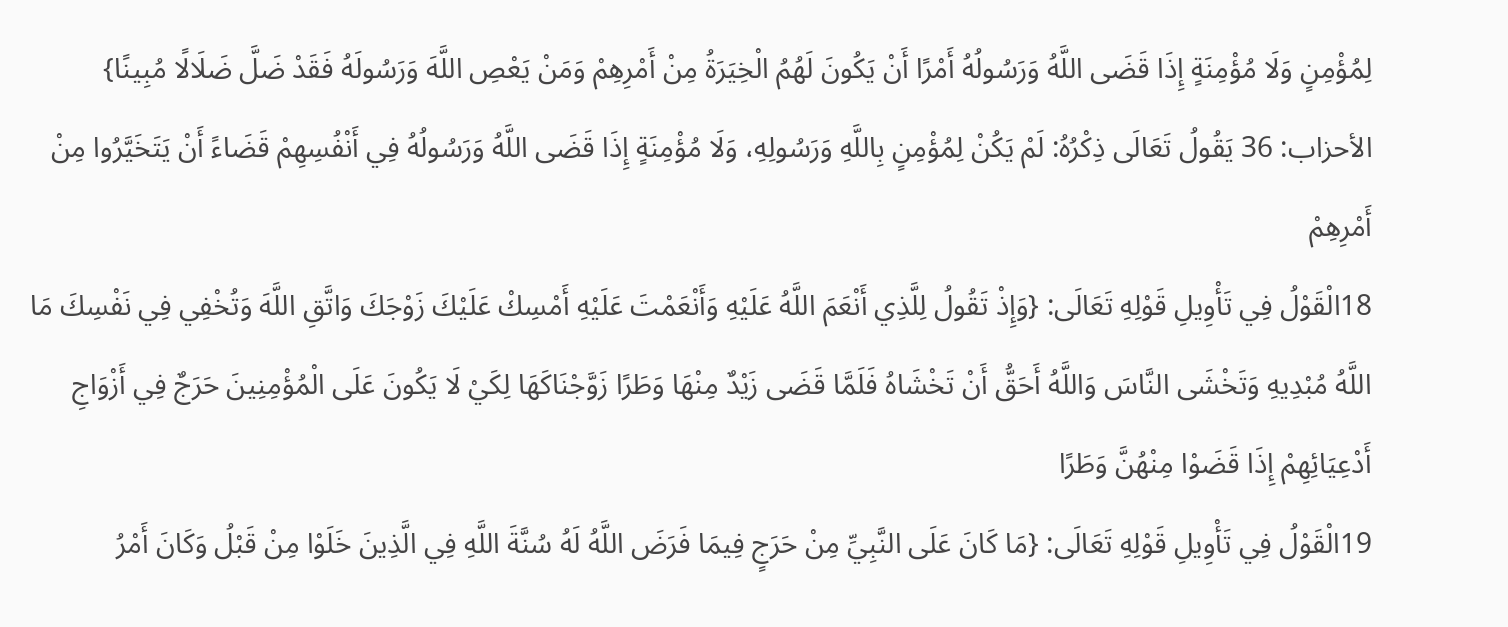لِمُؤْمِنٍ وَلَا مُؤْمِنَةٍ إِذَا قَضَى اللَّهُ وَرَسُولُهُ أَمْرًا أَنْ يَكُونَ لَهُمُ الْخِيَرَةُ مِنْ أَمْرِهِمْ وَمَنْ يَعْصِ اللَّهَ وَرَسُولَهُ فَقَدْ ضَلَّ ضَلَالًا مُبِينًا} الأحزاب: 36 يَقُولُ تَعَالَى ذِكْرُهُ: لَمْ يَكُنْ لِمُؤْمِنٍ بِاللَّهِ وَرَسُولِهِ، وَلَا مُؤْمِنَةٍ إِذَا قَضَى اللَّهُ وَرَسُولُهُ فِي أَنْفُسِهِمْ قَضَاءً أَنْ يَتَخَيَّرُوا مِنْ أَمْرِهِمْ
18الْقَوْلُ فِي تَأْوِيلِ قَوْلِهِ تَعَالَى: {وَإِذْ تَقُولُ لِلَّذِي أَنْعَمَ اللَّهُ عَلَيْهِ وَأَنْعَمْتَ عَلَيْهِ أَمْسِكْ عَلَيْكَ زَوْجَكَ وَاتَّقِ اللَّهَ وَتُخْفِي فِي نَفْسِكَ مَا اللَّهُ مُبْدِيهِ وَتَخْشَى النَّاسَ وَاللَّهُ أَحَقُّ أَنْ تَخْشَاهُ فَلَمَّا قَضَى زَيْدٌ مِنْهَا وَطَرًا زَوَّجْنَاكَهَا لِكَيْ لَا يَكُونَ عَلَى الْمُؤْمِنِينَ حَرَجٌ فِي أَزْوَاجِ أَدْعِيَائِهِمْ إِذَا قَضَوْا مِنْهُنَّ وَطَرًا
19الْقَوْلُ فِي تَأْوِيلِ قَوْلِهِ تَعَالَى: {مَا كَانَ عَلَى النَّبِيِّ مِنْ حَرَجٍ فِيمَا فَرَضَ اللَّهُ لَهُ سُنَّةَ اللَّهِ فِي الَّذِينَ خَلَوْا مِنْ قَبْلُ وَكَانَ أَمْرُ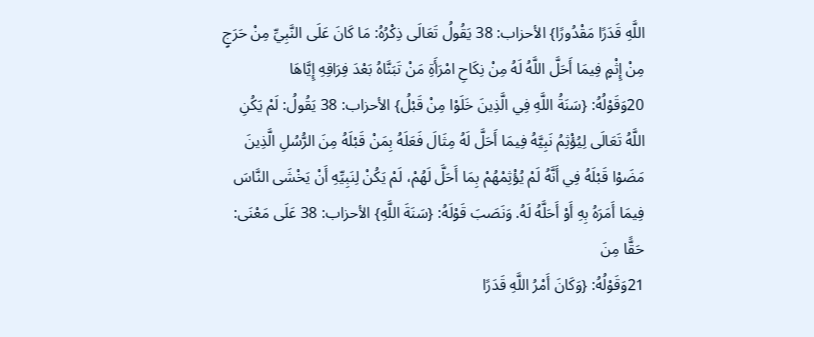اللَّهِ قَدَرًا مَقْدُورًا} الأحزاب: 38 يَقُولُ تَعَالَى ذِكْرُهُ: مَا كَانَ عَلَى النَّبِيِّ مِنْ حَرَجٍ مِنْ إِثْمٍ فِيمَا أَحَلَّ اللَّهُ لَهُ مِنْ نِكَاحِ امْرَأَةِ مَنْ تَبَنَّاهُ بَعْدَ فِرَاقِهِ إِيَّاهَا
20وَقَوْلُهُ: {سَنَةُ اللَّهِ فِي الَّذِينَ خَلَوْا مِنْ قَبْلُ} الأحزاب: 38 يَقُولُ: لَمْ يَكُنِ اللَّهُ تَعَالَى لِيُؤْثِمُ نَبِيَّهُ فِيمَا أَحَلَّ لَهُ مِثَالَ فَعَلَهُ بِمَنْ قَبْلَهُ مِنَ الرُّسُلِ الَّذِينَ مَضَوْا قَبْلَهُ فِي أَنَّهُ لَمْ يُؤْثِمْهُمْ بِمَا أَحَلَّ لَهُمْ، لَمْ يَكُنْ لِنَبِيِّهِ أَنْ يَخْشَى النَّاسَ فِيمَا أَمَرَهُ بِهِ أَوْ أَحَلَّهُ لَهُ. وَنَصَبَ قَوْلَهُ: {سَنَةَ اللَّهِ} الأحزاب: 38 عَلَى مَعْنَى: حَقًّا مِنَ
21وَقَوْلُهُ: {وَكَانَ أَمْرُ اللَّهِ قَدَرًا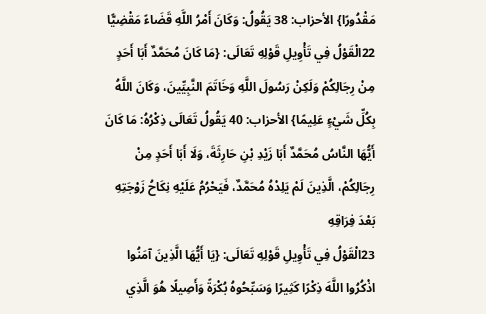مَقْدُورًا} الأحزاب: 38 يَقُولُ: وَكَانَ أَمْرُ اللَّهِ قَضَاءً مَقْضِيًّا
22الْقَوْلُ فِي تَأْوِيلِ قَوْلِهِ تَعَالَى: {مَا كَانَ مُحَمَّدٌ أَبَا أَحَدٍ مِنْ رِجَالِكُمْ وَلَكِنْ رَسُولَ اللَّهِ وَخَاتَمَ النَّبِيِّينَ، وَكَانَ اللَّهُ بِكُلِّ شَيْءٍ عَلِيمًا} الأحزاب: 40 يَقُولُ تَعَالَى ذِكْرُهُ: مَا كَانَ أَيُّهَا النَّاسُ مُحَمَّدٌ أَبَا زَيْدِ بْنِ حَارِثَةَ، وَلَا أَبَا أَحَدٍ مِنْ رِجَالِكُمْ، الَّذِينَ لَمْ يَلِدْهُ مُحَمَّدٌ، فَيَحْرُمُ عَلَيْهِ نِكَاحُ زَوْجَتِهِ بَعْدَ فِرَاقِهِ
23الْقَوْلُ فِي تَأْوِيلِ قَوْلِهِ تَعَالَى: {يَا أَيُّهَا الَّذِينَ آمَنُوا اذْكُرُوا اللَّهَ ذِكْرًا كَثِيرًا وَسَبِّحُوهُ بُكْرَةً وَأَصِيلًا هُوَ الَّذِي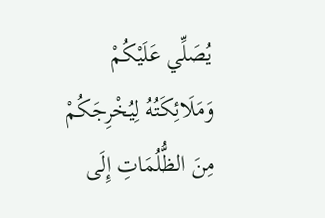يُصَلِّي عَلَيْكُمْ وَمَلَائِكَتُهُ لِيُخْرِجَكُمْ مِنَ الظُّلُمَاتِ إِلَى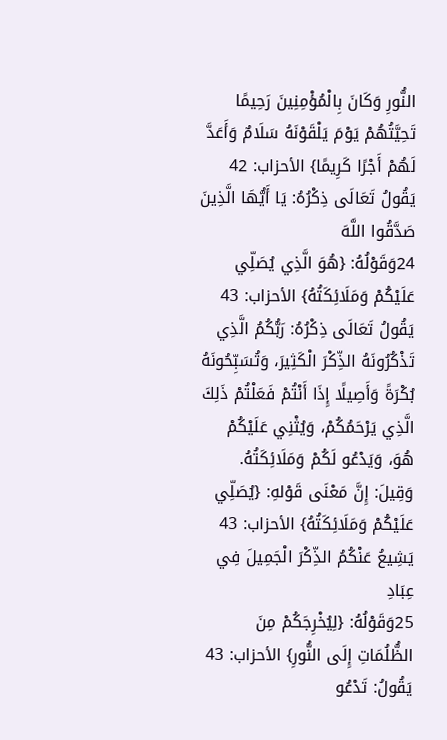النُّورِ وَكَانَ بِالْمُؤْمِنِينَ رَحِيمًا تَحِيَّتُهُمْ يَوْمَ يَلْقَوْنَهُ سَلَامٌ وَأَعَدَّ لَهُمْ أَجْرًا كَرِيمًا} الأحزاب: 42 يَقُولُ تَعَالَى ذِكْرُهُ: يَا أَيُّهَا الَّذِينَ صَدَّقُوا اللَّهَ
24وَقَوْلُهُ: {هُوَ الَّذِي يُصَلِّي عَلَيْكُمْ وَمَلَائِكَتُهُ} الأحزاب: 43 يَقُولُ تَعَالَى ذِكْرُهُ: رَبُّكُمُ الَّذِي تَذْكُرُونَهُ الذِّكْرَ الْكَثِيرَ، وَتُسَبِّحُونَهُ بُكْرَةً وَأَصِيلًا إِذَا أَنْتُمْ فَعَلْتُمْ ذَلِكَ الَّذِي يَرْحَمُكُمْ، وَيُثْنِي عَلَيْكُمْ هُوَ، وَيَدْعُو لَكُمْ وَمَلَائِكَتُهُ. وَقِيلَ: إِنَّ مَعْنَى قَوْلهِ: {يُصَلِّي عَلَيْكُمْ وَمَلَائِكَتُهُ} الأحزاب: 43 يَشِيعُ عَنْكُمُ الذِّكْرَ الْجَمِيلَ فِي عِبَادِ
25وَقَوْلُهُ: {لِيُخْرِجَكُمْ مِنَ الظُّلُمَاتِ إِلَى النُّورِ} الأحزاب: 43 يَقُولُ: تَدْعُو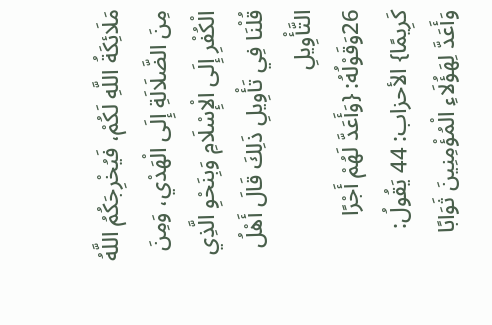مَلَائِكَةُ اللَّهِ لَكُمْ، فَيُخْرِجَكُمُ اللَّهُ مِنَ الضَّلَالَةِ إِلَى الْهَدْي، وَمِنَ الْكُفْرِ إِلَى الْإِسْلَامِ وَبِنَحْوِ الَّذِي قُلْنَا فِي تَأْوِيلِ ذَلِكَ قَالَ أَهْلُ التَّأْوِيلِ
26وَقَوْلُهُ: {وَأَعَدَّ لَهُمْ أَجْرًا كَرِيمًا} الأحزاب: 44 يَقُولُ: وَأَعَدَّ لِهَؤُلَاءِ الْمُؤْمِنِينَ ثَوَابًا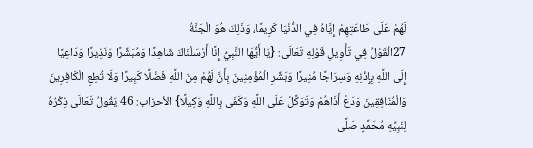لَهُمْ عَلَى طَاعَتِهِمْ إِيَّاهُ فِي الدُّنْيَا كَرِيمًا، وَذَلِكَ هُوَ الْجَنَّةُ
27الْقَوْلُ فِي تَأْوِيلِ قَوْلِهِ تَعَالَى: {يَا أَيُّهَا النَّبِيُّ إِنَّا أَرْسَلْنَاكَ شَاهِدًا وَمُبَشِّرًا وَنَذِيرًا وَدَاعِيًا إِلَى اللَّهِ بِإِذْنِهِ وَسِرَاجًا مُنِيرًا وَبَشِّرِ الْمُؤْمِنِينَ بِأَنَّ لَهُمْ مِنَ اللَّهِ فَضْلًا كَبِيرًا وَلَا تُطِعِ الْكَافِرِينَ وَالْمُنَافِقِينَ وَدَعْ أَذَاهُمْ وَتَوَكَّلْ عَلَى اللَّهِ وَكَفَى بِاللَّهِ وَكِيلًا} الأحزاب: 46 يَقُولُ تَعَالَى ذِكْرُهُ لِنَبِيِّهِ مُحَمَّدٍ صَلَّى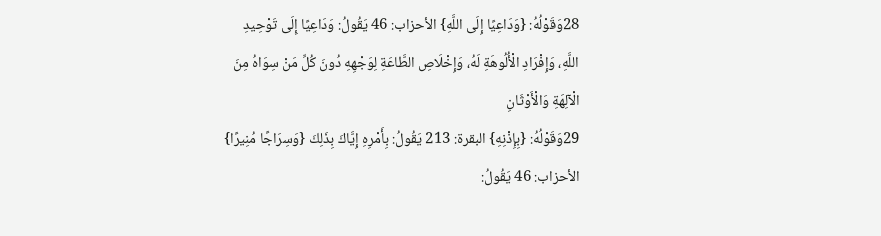28وَقَوْلُهُ: {وَدَاعِيًا إِلَى اللَّهِ} الأحزاب: 46 يَقُولُ: وَدَاعِيًا إِلَى تَوْحِيدِ اللَّهِ، وَإِفْرَادِ الْأُلُوهَةِ لَهُ، وَإِخْلَاصِ الطَّاعَةِ لِوَجْهِهِ دُونَ كُلِّ مَنْ سِوَاهُ مِنَ الْآلِهَةِ وَالْأَوْثَانِ
29وَقَوْلُهُ: {بِإِذْنِهِ} البقرة: 213 يَقُولُ: بِأَمْرِهِ إِيَّاكَ بِذَلِكَ {وَسِرَاجًا مُنِيرًا} الأحزاب: 46 يَقُولُ: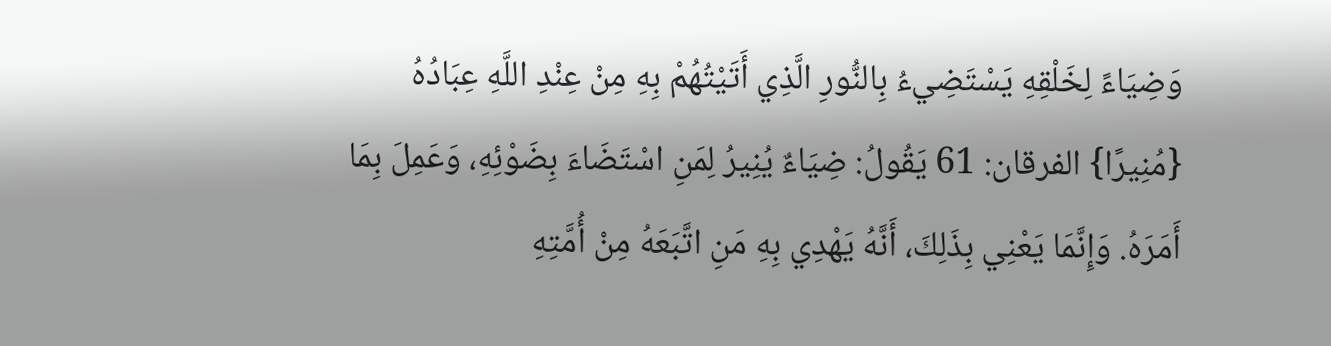وَضِيَاءً لِخَلْقِهِ يَسْتَضِيءُ بِالنُّورِ الَّذِي أَتَيْتُهُمْ بِهِ مِنْ عِنْدِ اللَّهِ عِبَادُهُ {مُنِيرًا} الفرقان: 61 يَقُولُ: ضِيَاءٌ يُنِيرُ لِمَنِ اسْتَضَاءَ بِضَوْئِهِ، وَعَمِلَ بِمَا أَمَرَهُ. وَإِنَّمَا يَعْنِي بِذَلِكَ، أَنَّهُ يَهْدِي بِهِ مَنِ اتَّبَعَهُ مِنْ أُمَّتِهِ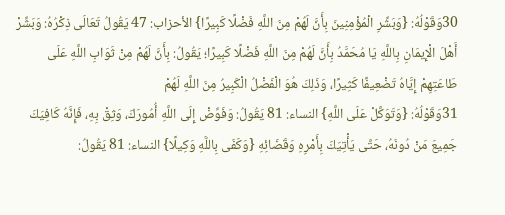30وَقَوْلُهُ: {وَبَشِّرِ الْمُؤْمِنِينَ بِأَنَّ لَهُمْ مِنَ اللَّهِ فَضْلًا كَبِيرًا} الأحزاب: 47 يَقُولُ تَعَالَى ذِكْرُهُ: وَبَشِّرْ أَهْلَ الْإِيمَانِ بِاللَّهِ يَا مُحَمَّدُ بِأَنَّ لَهُمْ مِنَ اللَّهِ فَضْلًا كَبِيرًا؛ يَقُولُ: بِأَنَّ لَهُمْ مِنْ ثَوَابِ اللَّهِ عَلَى طَاعَتِهِمْ إِيَّاهُ تَضْعِيفًا كَثِيرًا، وَذَلِكَ هُوَ الْفَضْلُ الْكَبِيرُ مِنَ اللَّهِ لَهُمْ
31وَقَوْلُهُ: {وَتَوَكَّلْ عَلَى اللَّهِ} النساء: 81 يَقُولُ: وَفَوِّضْ إِلَى اللَّهِ أُمُورَكَ، وَثِقْ بِهِ، فَإِنَّهُ كَافِيَكَ جَمِيعَ مَنْ دُونَهُ، حَتَّى يَأْتِيَكَ بِأَمْرِهِ وَقَضَائِهِ {وَكَفَى بِاللَّهِ وَكِيلًا} النساء: 81 يَقُولُ: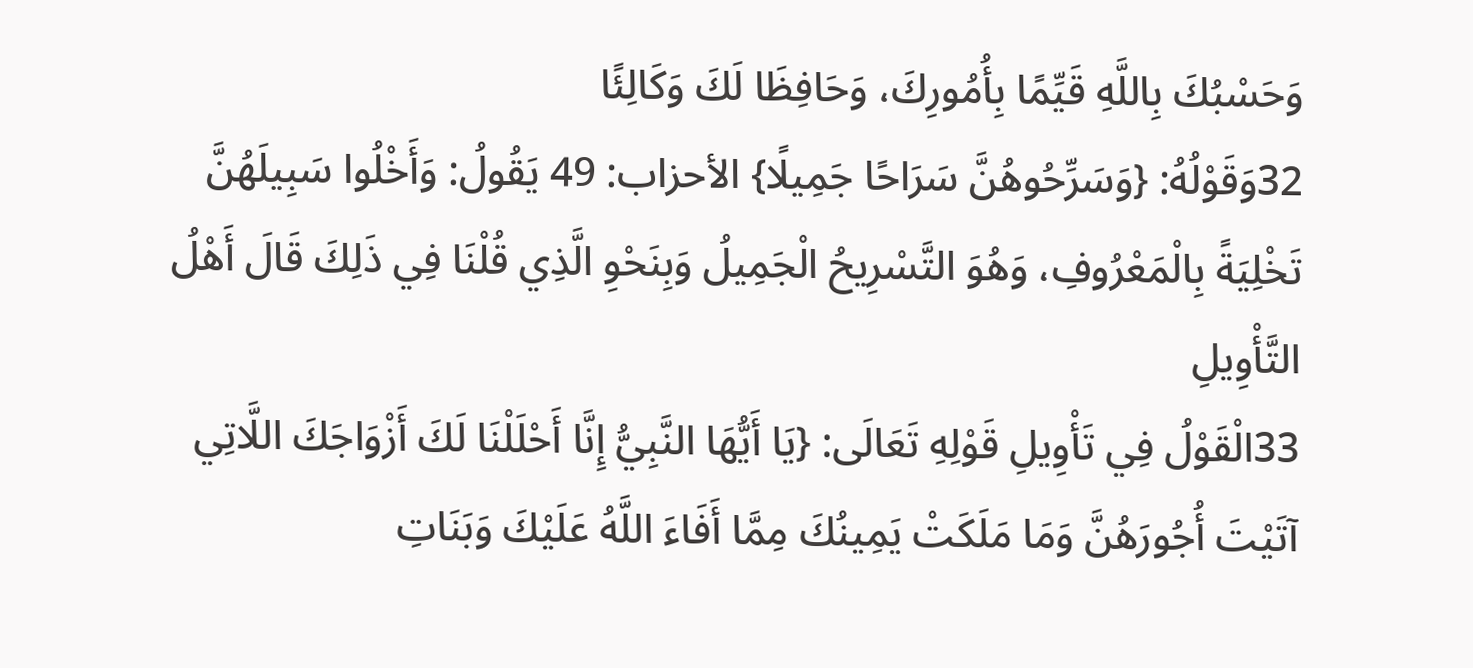وَحَسْبُكَ بِاللَّهِ قَيِّمًا بِأُمُورِكَ، وَحَافِظَا لَكَ وَكَالِئًا
32وَقَوْلُهُ: {وَسَرِّحُوهُنَّ سَرَاحًا جَمِيلًا} الأحزاب: 49 يَقُولُ: وَأَخْلُوا سَبِيلَهُنَّ تَخْلِيَةً بِالْمَعْرُوفِ، وَهُوَ التَّسْرِيحُ الْجَمِيلُ وَبِنَحْوِ الَّذِي قُلْنَا فِي ذَلِكَ قَالَ أَهْلُ التَّأْوِيلِ
33الْقَوْلُ فِي تَأْوِيلِ قَوْلِهِ تَعَالَى: {يَا أَيُّهَا النَّبِيُّ إِنَّا أَحْلَلْنَا لَكَ أَزْوَاجَكَ اللَّاتِي آتَيْتَ أُجُورَهُنَّ وَمَا مَلَكَتْ يَمِينُكَ مِمَّا أَفَاءَ اللَّهُ عَلَيْكَ وَبَنَاتِ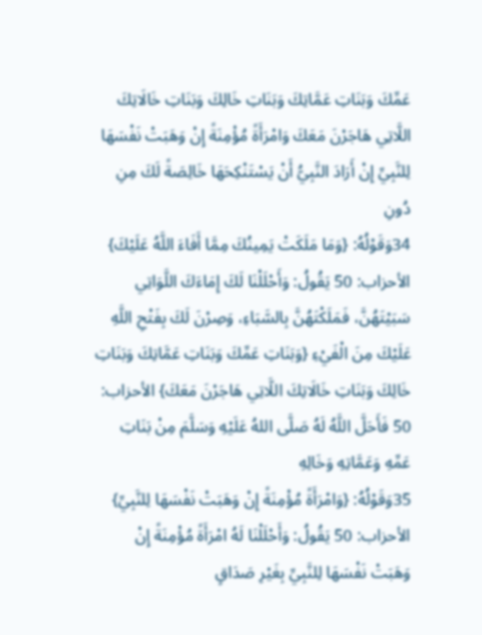عَمِّكَ وَبَنَاتِ عَمَّاتِكَ وَبَنَاتِ خَالِكَ وَبَنَاتِ خَالَاتِكَ اللَّاتِي هَاجَرْنَ مَعَكَ وَامْرَأَةً مُؤْمِنَةً إِنْ وَهَبَتْ نَفْسَهَا لِلنَّبِيِّ إِنْ أَرَادَ النَّبِيُّ أَنْ يَسْتَنْكِحَهَا خَالِصَةً لَكَ مِنِ دُونِ
34وَقَوْلُهُ: {وَمَا مَلَكَتْ يَمِينُكَ مِمَّا أَفَاءَ اللَّهُ عَلَيْكَ} الأحزاب: 50 يَقُولُ: وَأَحْلَلْنَا لَكَ إِمَاءَكَ اللَّوَاتِي سَبَيْتَهُنَّ، فَمَلَكْتَهُنَّ بِالسَّبَاءِ، وَصِرْنَ لَكَ بِفَتْحِ اللَّهِ عَلَيْكَ مِنَ الْفَيْءِ {وَبَنَاتِ عَمِّكَ وَبَنَاتِ عَمَّاتِكَ وَبَنَاتِ خَالِكَ وَبَنَاتِ خَالَاتِكَ اللَّاتِي هَاجَرْنَ مَعَكَ} الأحزاب: 50 فَأَحَلَّ اللَّهُ لَهُ صَلَّى اللهُ عَلَيْهِ وَسَلَّمَ مِنْ بَنَاتِ عَمِّهِ وَعَمَّاتِهِ وَخَالِهِ
35وَقَوْلُهُ: {وَامْرَأَةً مُؤْمِنَةً إِنْ وَهَبَتْ نَفْسَهَا لِلنَّبِيِّ} الأحزاب: 50 يَقُولُ: وَأَحْلَلْنَا لَهُ امْرَأَةً مُؤْمِنَةً إِنْ وَهَبَتْ نَفْسَهَا لِلنَّبِيِّ بِغَيْرِ صَدَاقٍ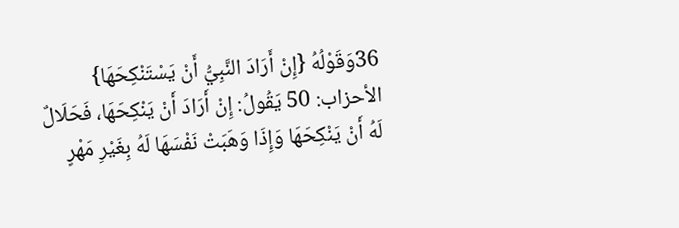36وَقَوْلُهُ {إِنْ أَرَادَ النَّبِيُّ أَنْ يَسْتَنْكِحَهَا} الأحزاب: 50 يَقُولُ: إِنْ أَرَادَ أَنْ يَنْكِحَهَا، فَحَلَالٌ لَهُ أَنْ يَنْكِحَهَا وَإِذَا وَهَبَتْ نَفْسَهَا لَهُ بِغَيْرِ مَهْرٍ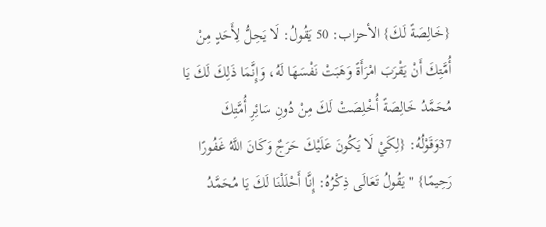{خَالِصَةً لَكَ} الأحزاب: 50 يَقُولُ: لَا يَحِلُّ لِأَحَدٍ مِنْ أُمَّتِكَ أَنْ يَقْرَبَ امْرَأَةً وَهَبَتْ نَفْسَهَا لَهُ، وَإِنَّمَا ذَلِكَ لَكَ يَا مُحَمَّدُ خَالِصَةً أُخْلِصَتْ لَكَ مِنْ دُونِ سَائِرِ أُمَّتِكَ
37وَقَوْلُهُ: {لِكَيْ لَا يَكُونَ عَلَيْكَ حَرَجٌ وَكَانَ اللَّهُ غَفُورًا رَحِيمًا} " يَقُولُ تَعَالَى ذِكْرُهُ: إِنَّا أَحْلَلْنَا لَكَ يَا مُحَمَّدُ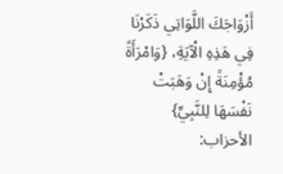أَزْوَاجَكَ اللَّوَاتِي ذَكَرْنَا فِي هَذِهِ الْآيَةِ، {وَامْرَأَةً مُؤْمِنَةً إِنْ وَهَبَتْ نَفْسَهَا لِلنَّبِيِّ} الأحزاب: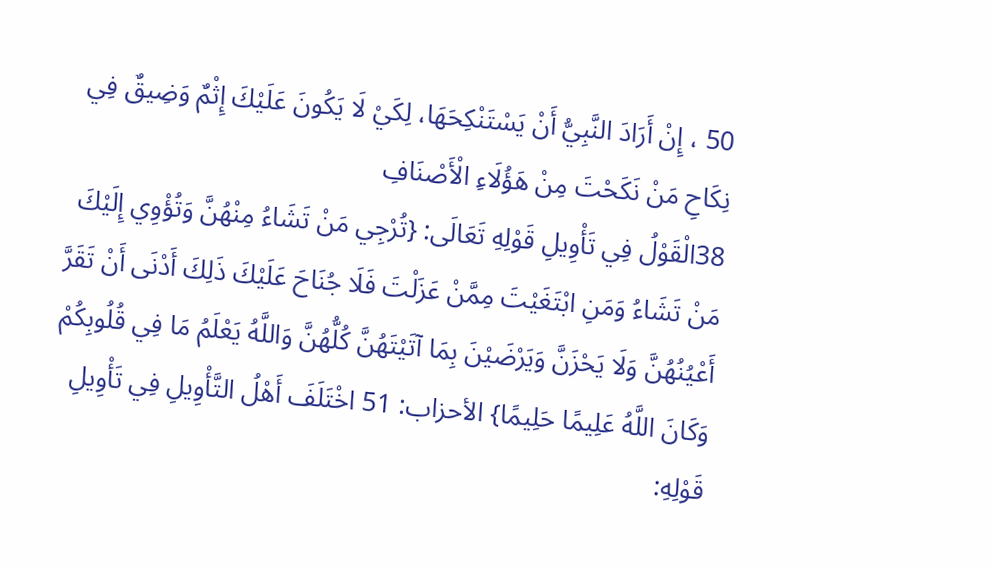50 ، إِنْ أَرَادَ النَّبِيُّ أَنْ يَسْتَنْكِحَهَا، لِكَيْ لَا يَكُونَ عَلَيْكَ إِثْمٌ وَضِيقٌ فِي نِكَاحِ مَنْ نَكَحْتَ مِنْ هَؤُلَاءِ الْأَصْنَافِ
38الْقَوْلُ فِي تَأْوِيلِ قَوْلِهِ تَعَالَى: {تُرْجِي مَنْ تَشَاءُ مِنْهُنَّ وَتُؤْوِي إِلَيْكَ مَنْ تَشَاءُ وَمَنِ ابْتَغَيْتَ مِمَّنْ عَزَلْتَ فَلَا جُنَاحَ عَلَيْكَ ذَلِكَ أَدْنَى أَنْ تَقَرَّ أَعْيُنُهُنَّ وَلَا يَحْزَنَّ وَيَرْضَيْنَ بِمَا آتَيْتَهُنَّ كُلُّهُنَّ وَاللَّهُ يَعْلَمُ مَا فِي قُلُوبِكُمْ وَكَانَ اللَّهُ عَلِيمًا حَلِيمًا} الأحزاب: 51 اخْتَلَفَ أَهْلُ التَّأْوِيلِ فِي تَأْوِيلِ قَوْلِهِ: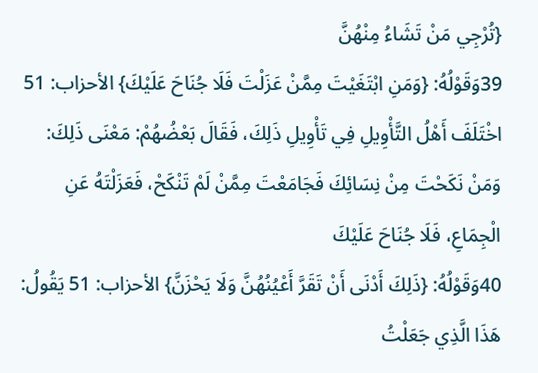{تُرْجِي مَنْ تَشَاءُ مِنْهُنَّ
39وَقَوْلُهُ: {وَمَنِ ابْتَغَيْتَ مِمَّنْ عَزَلْتَ فَلَا جُنَاحَ عَلَيْكَ} الأحزاب: 51 اخْتَلَفَ أَهْلُ التَّأْوِيلِ فِي تَأْوِيلِ ذَلِكَ، فَقَالَ بَعْضُهُمْ: مَعْنَى ذَلِكَ: وَمَنْ نَكَحْتَ مِنْ نِسَائِكَ فَجَامَعْتَ مِمَّنْ لَمْ تَنْكَحْ، فَعَزَلْتَهُ عَنِ الْجِمَاعِ، فَلَا جُنَاحَ عَلَيْكَ
40وَقَوْلُهُ: {ذَلِكَ أَدْنَى أَنْ تَقَرَّ أَعْيُنُهُنَّ وَلَا يَحْزَنَّ} الأحزاب: 51 يَقُولُ: هَذَا الَّذِي جَعَلْتُ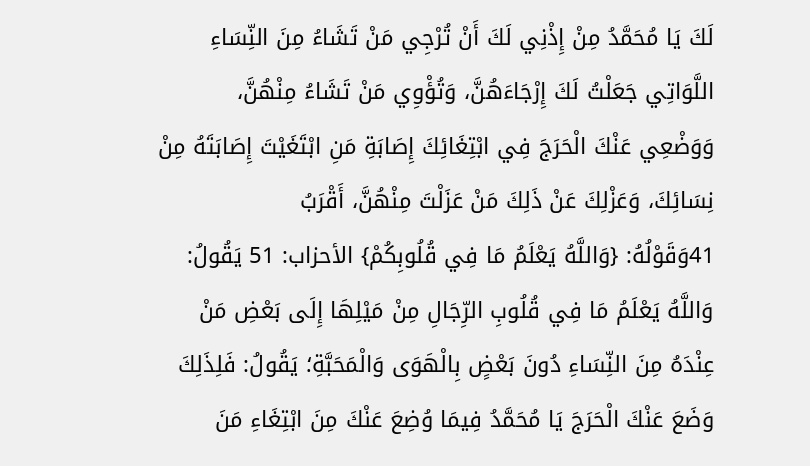لَكَ يَا مُحَمَّدُ مِنْ إِذْنِي لَكَ أَنْ تُرْجِي مَنْ تَشَاءُ مِنَ النِّسَاءِ اللَّوَاتِي جَعَلْتُ لَكَ إِرْجَاءَهُنَّ، وَتُؤْوِي مَنْ تَشَاءُ مِنْهُنَّ، وَوَضْعِي عَنْكَ الْحَرَجَ فِي ابْتِغَائِكَ إِصَابَةِ مَنِ ابْتَغَيْتَ إِصَابَتَهُ مِنْ نِسَائِكَ، وَعَزْلِكَ عَنْ ذَلِكَ مَنْ عَزَلْتَ مِنْهُنَّ، أَقْرَبُ
41وَقَوْلُهُ: {وَاللَّهُ يَعْلَمُ مَا فِي قُلُوبِكُمْ} الأحزاب: 51 يَقُولُ: وَاللَّهُ يَعْلَمُ مَا فِي قُلُوبِ الرِّجَالِ مِنْ مَيْلِهَا إِلَى بَعْضِ مَنْ عِنْدَهُ مِنَ النِّسَاءِ دُونَ بَعْضٍ بِالْهَوَى وَالْمَحَبَّةِ؛ يَقُولُ: فَلِذَلِكَ وَضَعَ عَنْكَ الْحَرَجَ يَا مُحَمَّدُ فِيمَا وُضِعَ عَنْكَ مِنَ ابْتِغَاءِ مَنَ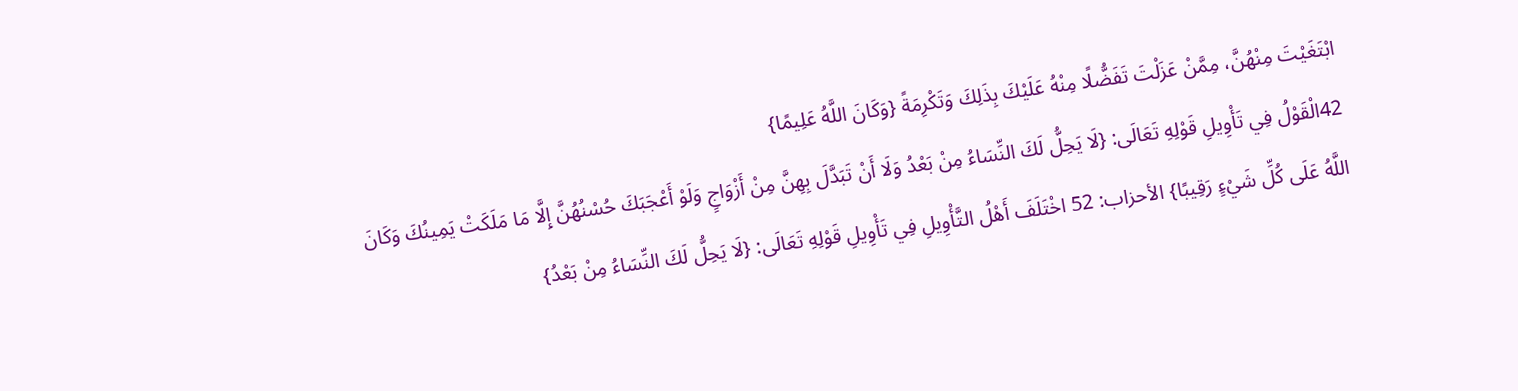ابْتَغَيْتَ مِنْهُنَّ، مِمَّنْ عَزَلْتَ تَفَضُّلًا مِنْهُ عَلَيْكَ بِذَلِكَ وَتَكْرِمَةً {وَكَانَ اللَّهُ عَلِيمًا}
42الْقَوْلُ فِي تَأْوِيلِ قَوْلِهِ تَعَالَى: {لَا يَحِلُّ لَكَ النِّسَاءُ مِنْ بَعْدُ وَلَا أَنْ تَبَدَّلَ بِهِنَّ مِنْ أَزْوَاجٍ وَلَوْ أَعْجَبَكَ حُسْنُهُنَّ إِلَّا مَا مَلَكَتْ يَمِينُكَ وَكَانَ اللَّهُ عَلَى كُلِّ شَيْءٍ رَقِيبًا} الأحزاب: 52 اخْتَلَفَ أَهْلُ التَّأْوِيلِ فِي تَأْوِيلِ قَوْلِهِ تَعَالَى: {لَا يَحِلُّ لَكَ النِّسَاءُ مِنْ بَعْدُ}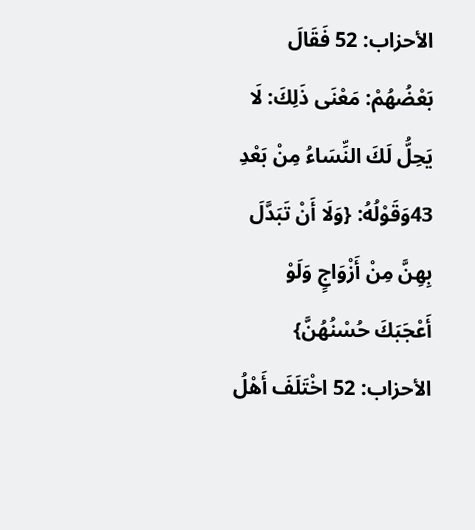الأحزاب: 52 فَقَالَ بَعْضُهُمْ: مَعْنَى ذَلِكَ: لَا يَحِلُّ لَكَ النِّسَاءُ مِنْ بَعْدِ
43وَقَوْلُهُ: {وَلَا أَنْ تَبَدَّلَ بِهِنَّ مِنْ أَزْوَاجٍ وَلَوْ أَعْجَبَكَ حُسْنُهُنَّ} الأحزاب: 52 اخْتَلَفَ أَهْلُ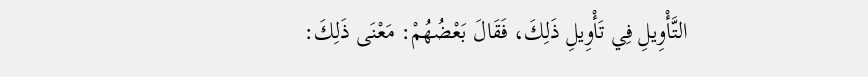التَّأْوِيلِ فِي تَأْوِيلِ ذَلِكَ، فَقَالَ بَعْضُهُمْ: مَعْنَى ذَلِكَ: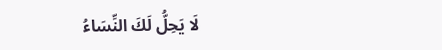لَا يَحِلُّ لَكَ النِّسَاءُ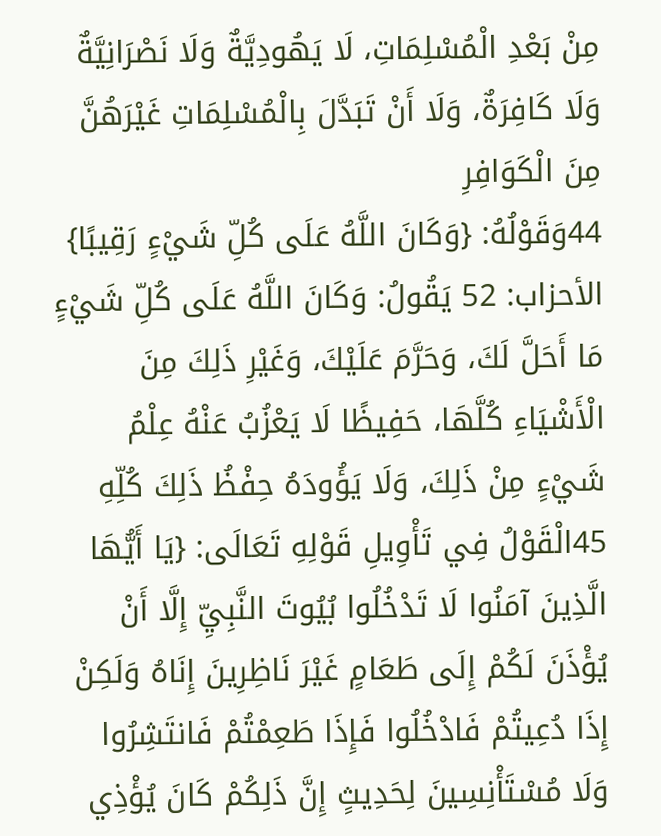مِنْ بَعْدِ الْمُسْلِمَاتِ، لَا يَهُودِيَّةٌ وَلَا نَصْرَانِيَّةٌ وَلَا كَافِرَةٌ، وَلَا أَنْ تَبَدَّلَ بِالْمُسْلِمَاتِ غَيْرَهُنَّ مِنَ الْكَوَافِرِ
44وَقَوْلُهُ: {وَكَانَ اللَّهُ عَلَى كُلِّ شَيْءٍ رَقِيبًا} الأحزاب: 52 يَقُولُ: وَكَانَ اللَّهُ عَلَى كُلِّ شَيْءٍ مَا أَحَلَّ لَكَ، وَحَرَّمَ عَلَيْكَ، وَغَيْرِ ذَلِكَ مِنَ الْأَشْيَاءِ كُلَّهَا، حَفِيظًا لَا يَعْزُبُ عَنْهُ عِلْمُ شَيْءٍ مِنْ ذَلِكَ، وَلَا يَؤُودَهُ حِفْظُ ذَلِكَ كُلِّهِ
45الْقَوْلُ فِي تَأْوِيلِ قَوْلِهِ تَعَالَى: {يَا أَيُّهَا الَّذِينَ آمَنُوا لَا تَدْخُلُوا بُيُوتَ النَّبِيِّ إِلَّا أَنْ يُؤْذَنَ لَكُمْ إِلَى طَعَامٍ غَيْرَ نَاظِرِينَ إِنَاهُ وَلَكِنْ إِذَا دُعِيتُمْ فَادْخُلُوا فَإِذَا طَعِمْتُمْ فَانتَشِرُوا وَلَا مُسْتَأْنِسِينَ لِحَدِيثٍ إِنَّ ذَلِكُمْ كَانَ يُؤْذِي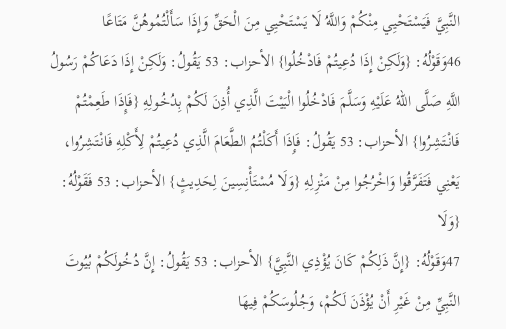النَّبِيَّ فَيَسْتَحْيِي مِنْكُمْ وَاللَّهُ لَا يَسْتَحْيِي مِنَ الْحَقِّ وَإِذَا سَأَلْتُمُوهُنَّ مَتَاعًا
46وَقَوْلُهُ: {وَلَكِنْ إِذَا دُعِيتُمْ فَادْخُلُوا} الأحزاب: 53 يَقُولُ: وَلَكِنْ إِذَا دَعَاكُمْ رَسُولُ اللَّهِ صَلَّى اللهُ عَلَيْهِ وَسَلَّمَ فَادْخُلُوا الْبَيْتَ الَّذِي أُذِنَ لَكُمْ بِدُخُولِهِ {فَإِذَا طَعِمْتُمْ فَانْتَشِرُوا} الأحزاب: 53 يَقُولُ: فَإِذَا أَكَلْتُمُ الطَّعَامَ الَّذِي دُعِيتُمْ لِأَكْلِهِ فَانْتَشِرُوا، يَعْنِي فَتَفَرَّقُوا وَاخْرُجُوا مِنْ مَنْزِلِهِ {وَلَا مُسْتَأْنِسِينَ لِحَدِيثٍ} الأحزاب: 53 فَقَوْلُهُ: {وَلَا
47وَقَوْلُهُ: {إِنَّ ذَلِكُمْ كَانَ يُؤْذِي النَّبِيَّ} الأحزاب: 53 يَقُولُ: إِنَّ دُخُولَكُمْ بُيُوتَ النَّبِيِّ مِنْ غَيْرِ أَنْ يُؤْذَنَ لَكُمْ، وَجُلُوسَكُمْ فِيهَا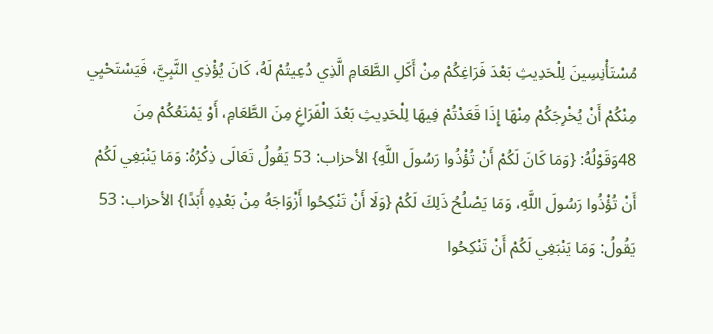مُسْتَأْنِسِينَ لِلْحَدِيثِ بَعْدَ فَرَاغِكُمْ مِنْ أَكَلِ الطَّعَامِ الَّذِي دُعِيتُمْ لَهُ، كَانَ يُؤْذِي النَّبِيَّ، فَيَسْتَحْيِي مِنْكُمْ أَنْ يُخْرِجَكُمْ مِنْهَا إِذَا قَعَدْتُمْ فِيهَا لِلْحَدِيثِ بَعْدَ الْفَرَاغِ مِنَ الطَّعَامِ، أَوْ يَمْنَعُكُمْ مِنَ
48وَقَوْلُهُ: {وَمَا كَانَ لَكُمْ أَنْ تُؤْذُوا رَسُولَ اللَّهِ} الأحزاب: 53 يَقُولُ تَعَالَى ذِكْرُهُ: وَمَا يَنْبَغِي لَكُمْ أَنْ تُؤْذُوا رَسُولَ اللَّهِ، وَمَا يَصْلُحُ ذَلِكَ لَكُمْ {وَلَا أَنْ تَنْكِحُوا أَزْوَاجَهُ مِنْ بَعْدِهِ أَبَدًا} الأحزاب: 53 يَقُولُ: وَمَا يَنْبَغِي لَكُمْ أَنْ تَنْكِحُوا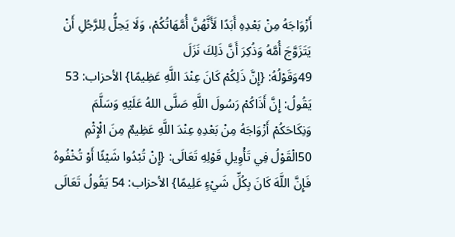أَزْوَاجَهُ مِنْ بَعْدِهِ أَبَدًا لَأَنَّهُنَّ أُمَّهَاتُكُمْ، وَلَا يَحِلُّ لِلرَّجُلِ أَنْ يَتَزَوَّجَ أُمَّهُ وَذُكِرَ أَنَّ ذَلِكَ نَزَلَ
49وَقَوْلُهُ: {إِنَّ ذَلِكُمْ كَانَ عِنْدَ اللَّهِ عَظِيمًا} الأحزاب: 53 يَقُولُ: إِنَّ أَذَاكُمْ رَسُولَ اللَّهِ صَلَّى اللهُ عَلَيْهِ وَسَلَّمَ وَنِكَاحَكُمْ أَزْوَاجَهُ مِنْ بَعْدِهِ عِنْدَ اللَّهِ عَظِيمٌ مِنَ الْإِثْمِ
50الْقَوْلُ فِي تَأْوِيلِ قَوْلِهِ تَعَالَى: {إِنْ تُبْدُوا شَيْئًا أَوْ تُخْفُوهُ فَإِنَّ اللَّهَ كَانَ بِكُلِّ شَيْءٍ عَلِيمًا} الأحزاب: 54 يَقُولُ تَعَالَى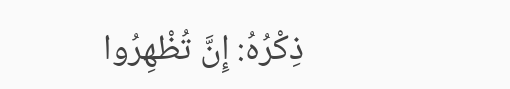ذِكْرُهُ: إِنَّ تُظْهِرُوا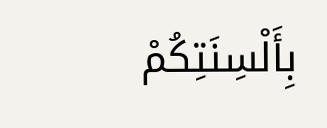بِأَلْسِنَتِكُمْ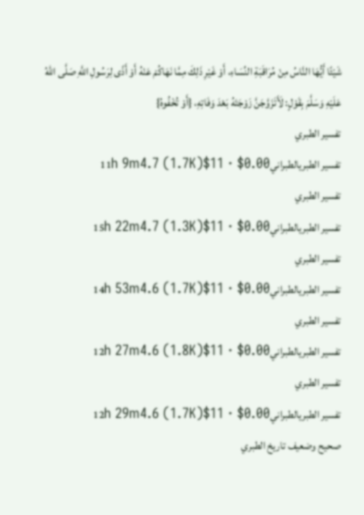شَيْئًا أَيُّهَا النَّاسُ مِنْ مُرَاقَبَةِ النِّسَاءِ، أَوْ غَيْرِ ذَلِكَ مِمَّا نَهَاكُمْ عَنْهُ أَوْ أَذًى لِرَسُولِ اللَّهِ صَلَّى اللهُ عَلَيْهِ وَسَلَّمَ بِقَوْلٍ: لَأَتَزَوَّجَنَّ زَوْجَتَهُ بَعْدَ وَفَاتِهِ، {أَوْ تُخْفُوهُ}
تفسير الطبري
تفسير الطبريالطبراني11h 9m4.7 (1.7K)$11 · $0.00
تفسير الطبري
تفسير الطبريالطبراني15h 22m4.7 (1.3K)$11 · $0.00
تفسير الطبري
تفسير الطبريالطبراني14h 53m4.6 (1.7K)$11 · $0.00
تفسير الطبري
تفسير الطبريالطبراني12h 27m4.6 (1.8K)$11 · $0.00
تفسير الطبري
تفسير الطبريالطبراني12h 29m4.6 (1.7K)$11 · $0.00
صحيح وضعيف تاريخ الطبري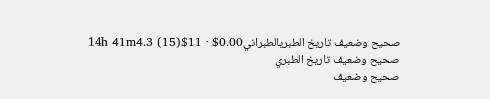صحيح وضعيف تاريخ الطبريالطبراني14h 41m4.3 (15)$11 · $0.00
صحيح وضعيف تاريخ الطبري
صحيح وضعيف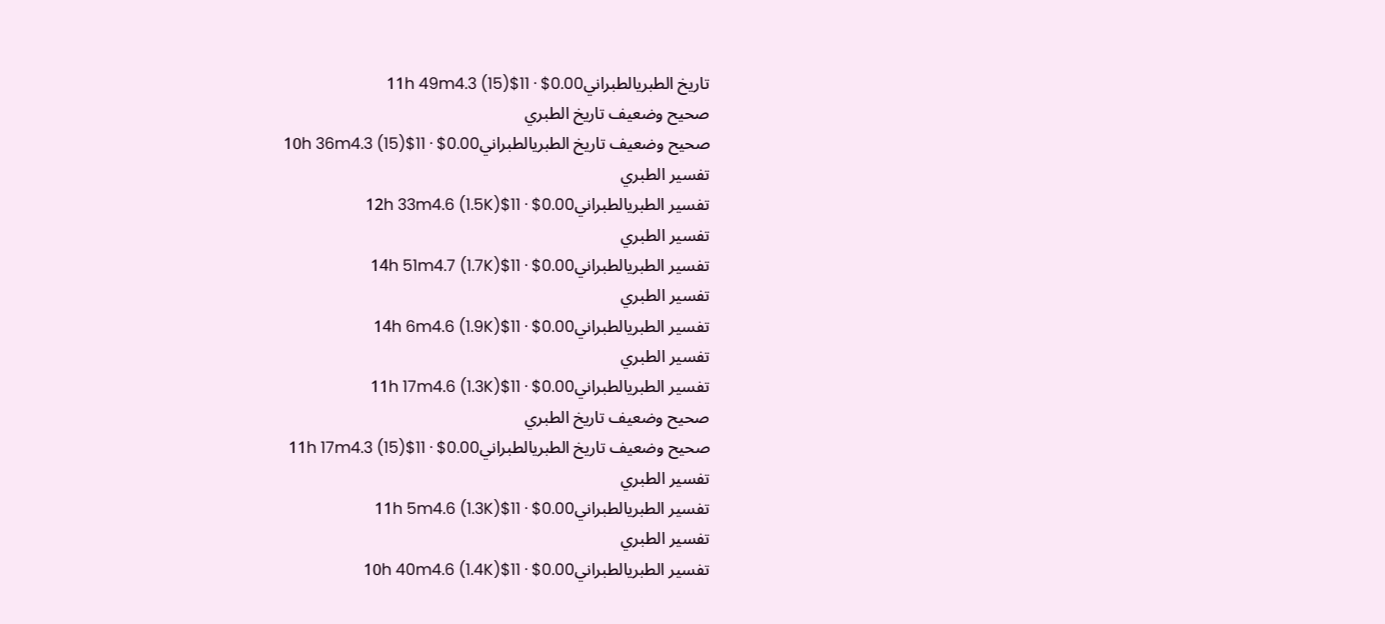تاريخ الطبريالطبراني11h 49m4.3 (15)$11 · $0.00
صحيح وضعيف تاريخ الطبري
صحيح وضعيف تاريخ الطبريالطبراني10h 36m4.3 (15)$11 · $0.00
تفسير الطبري
تفسير الطبريالطبراني12h 33m4.6 (1.5K)$11 · $0.00
تفسير الطبري
تفسير الطبريالطبراني14h 51m4.7 (1.7K)$11 · $0.00
تفسير الطبري
تفسير الطبريالطبراني14h 6m4.6 (1.9K)$11 · $0.00
تفسير الطبري
تفسير الطبريالطبراني11h 17m4.6 (1.3K)$11 · $0.00
صحيح وضعيف تاريخ الطبري
صحيح وضعيف تاريخ الطبريالطبراني11h 17m4.3 (15)$11 · $0.00
تفسير الطبري
تفسير الطبريالطبراني11h 5m4.6 (1.3K)$11 · $0.00
تفسير الطبري
تفسير الطبريالطبراني10h 40m4.6 (1.4K)$11 · $0.00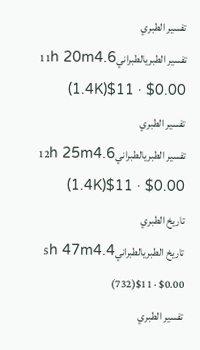تفسير الطبري
تفسير الطبريالطبراني11h 20m4.6 (1.4K)$11 · $0.00
تفسير الطبري
تفسير الطبريالطبراني12h 25m4.6 (1.4K)$11 · $0.00
تاريخ الطبري
تاريخ الطبريالطبراني5h 47m4.4 (732)$11 · $0.00
تفسير الطبري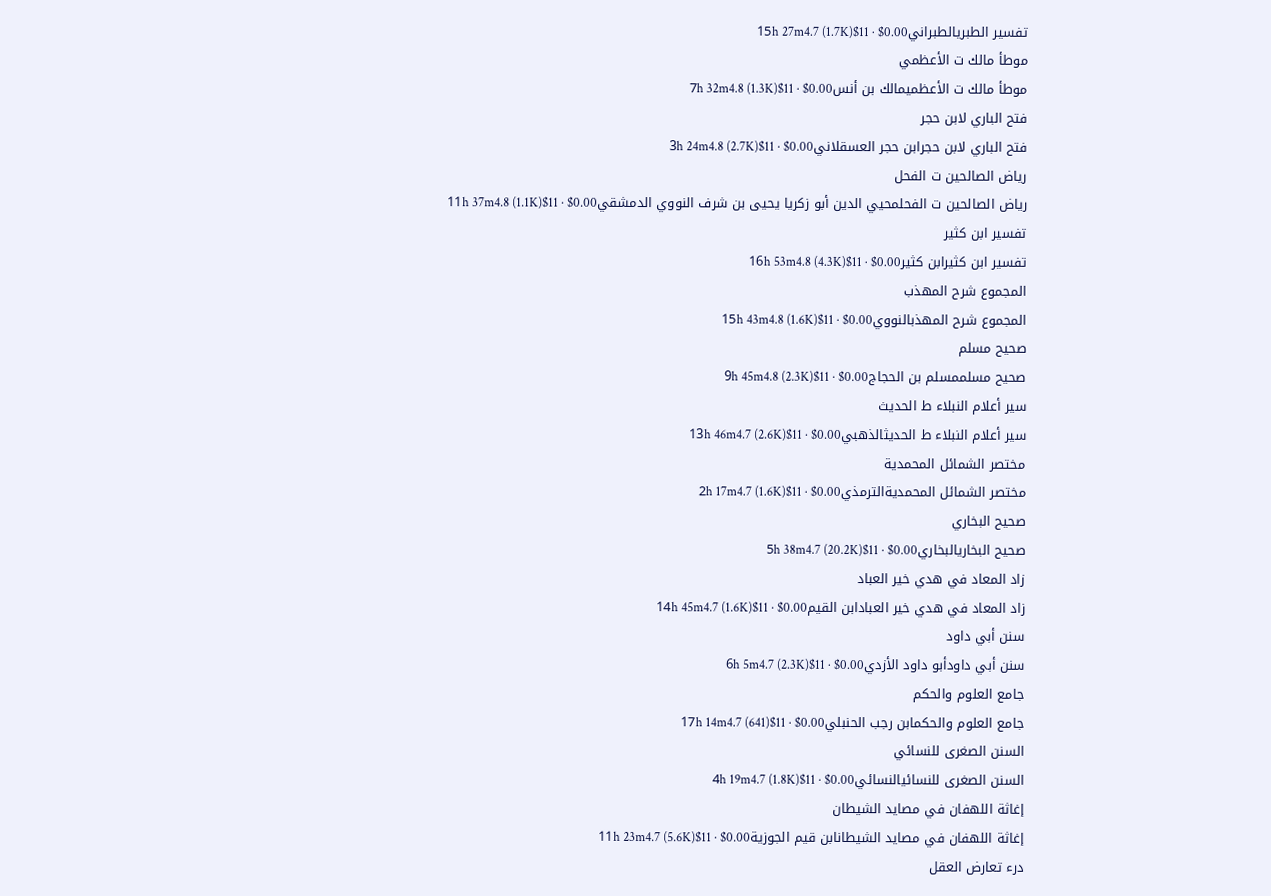تفسير الطبريالطبراني15h 27m4.7 (1.7K)$11 · $0.00
موطأ مالك ت الأعظمي
موطأ مالك ت الأعظميمالك بن أنس7h 32m4.8 (1.3K)$11 · $0.00
فتح الباري لابن حجر
فتح الباري لابن حجرابن حجر العسقلاني3h 24m4.8 (2.7K)$11 · $0.00
رياض الصالحين ت الفحل
رياض الصالحين ت الفحلمحيي الدين أبو زكريا يحيى بن شرف النووي الدمشقي11h 37m4.8 (1.1K)$11 · $0.00
تفسير ابن كثير
تفسير ابن كثيرابن كثير16h 53m4.8 (4.3K)$11 · $0.00
المجموع شرح المهذب
المجموع شرح المهذبالنووي15h 43m4.8 (1.6K)$11 · $0.00
صحيح مسلم
صحيح مسلممسلم بن الحجاج9h 45m4.8 (2.3K)$11 · $0.00
سير أعلام النبلاء ط الحديث
سير أعلام النبلاء ط الحديثالذهبي13h 46m4.7 (2.6K)$11 · $0.00
مختصر الشمائل المحمدية
مختصر الشمائل المحمديةالترمذي2h 17m4.7 (1.6K)$11 · $0.00
صحيح البخاري
صحيح البخاريالبخاري5h 38m4.7 (20.2K)$11 · $0.00
زاد المعاد في هدي خير العباد
زاد المعاد في هدي خير العبادابن القيم14h 45m4.7 (1.6K)$11 · $0.00
سنن أبي داود
سنن أبي داودأبو داود الأزدي6h 5m4.7 (2.3K)$11 · $0.00
جامع العلوم والحكم
جامع العلوم والحكمابن رجب الحنبلي17h 14m4.7 (641)$11 · $0.00
السنن الصغرى للنسائي
السنن الصغرى للنسائيالنسائي4h 19m4.7 (1.8K)$11 · $0.00
إغاثة اللهفان في مصايد الشيطان
إغاثة اللهفان في مصايد الشيطانابن قيم الجوزية11h 23m4.7 (5.6K)$11 · $0.00
درء تعارض العقل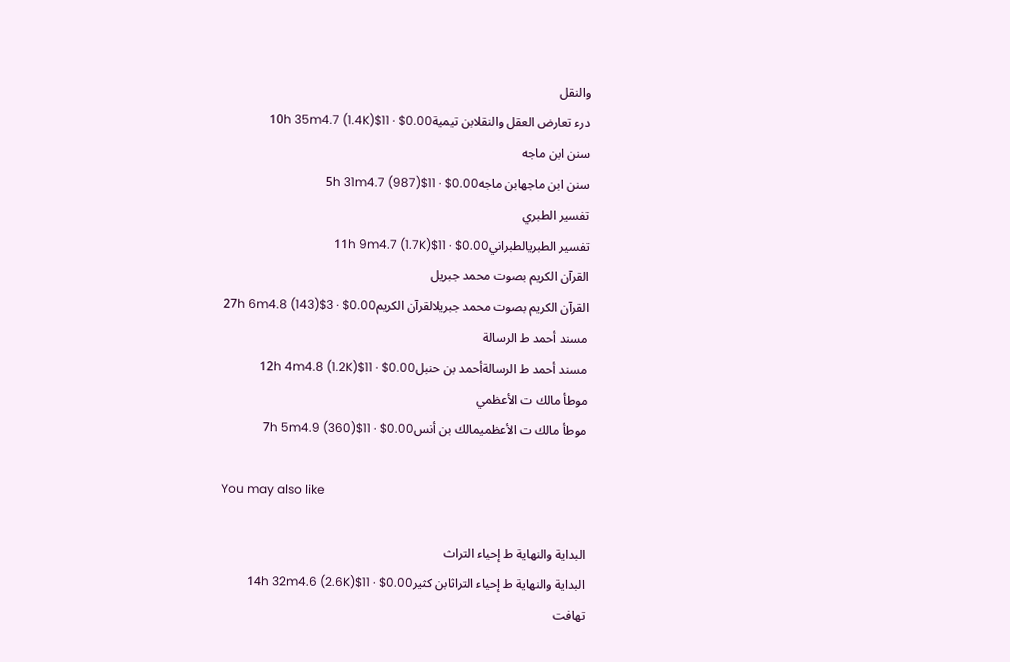والنقل
درء تعارض العقل والنقلابن تيمية10h 35m4.7 (1.4K)$11 · $0.00
سنن ابن ماجه
سنن ابن ماجهابن ماجه5h 31m4.7 (987)$11 · $0.00
تفسير الطبري
تفسير الطبريالطبراني11h 9m4.7 (1.7K)$11 · $0.00
القرآن الكريم بصوت محمد جبريل
القرآن الكريم بصوت محمد جبريلالقرآن الكريم27h 6m4.8 (143)$3 · $0.00
مسند أحمد ط الرسالة
مسند أحمد ط الرسالةأحمد بن حنبل12h 4m4.8 (1.2K)$11 · $0.00
موطأ مالك ت الأعظمي
موطأ مالك ت الأعظميمالك بن أنس7h 5m4.9 (360)$11 · $0.00

You may also like

البداية والنهاية ط إحياء التراث
البداية والنهاية ط إحياء التراثابن كثير14h 32m4.6 (2.6K)$11 · $0.00
تهافت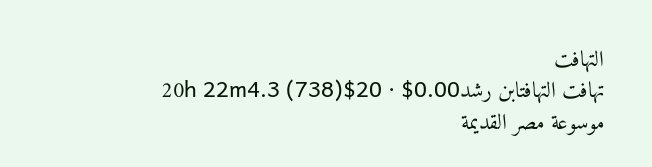التهافت
تهافت التهافتابن رشد20h 22m4.3 (738)$20 · $0.00
موسوعة مصر القديمة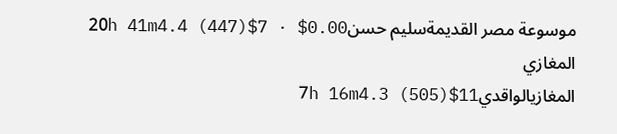موسوعة مصر القديمةسليم حسن20h 41m4.4 (447)$7 · $0.00
المغازي
المغازيالواقدي7h 16m4.3 (505)$11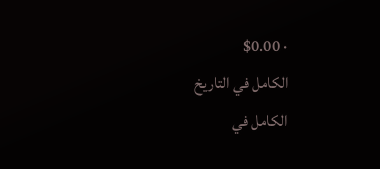· $0.00
الكامل في التاريخ
الكامل في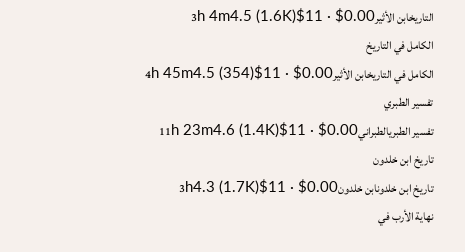التاريخابن الأثير3h 4m4.5 (1.6K)$11 · $0.00
الكامل في التاريخ
الكامل في التاريخابن الأثير4h 45m4.5 (354)$11 · $0.00
تفسير الطبري
تفسير الطبريالطبراني11h 23m4.6 (1.4K)$11 · $0.00
تاريخ ابن خلدون
تاريخ ابن خلدونابن خلدون3h4.3 (1.7K)$11 · $0.00
نهاية الأرب في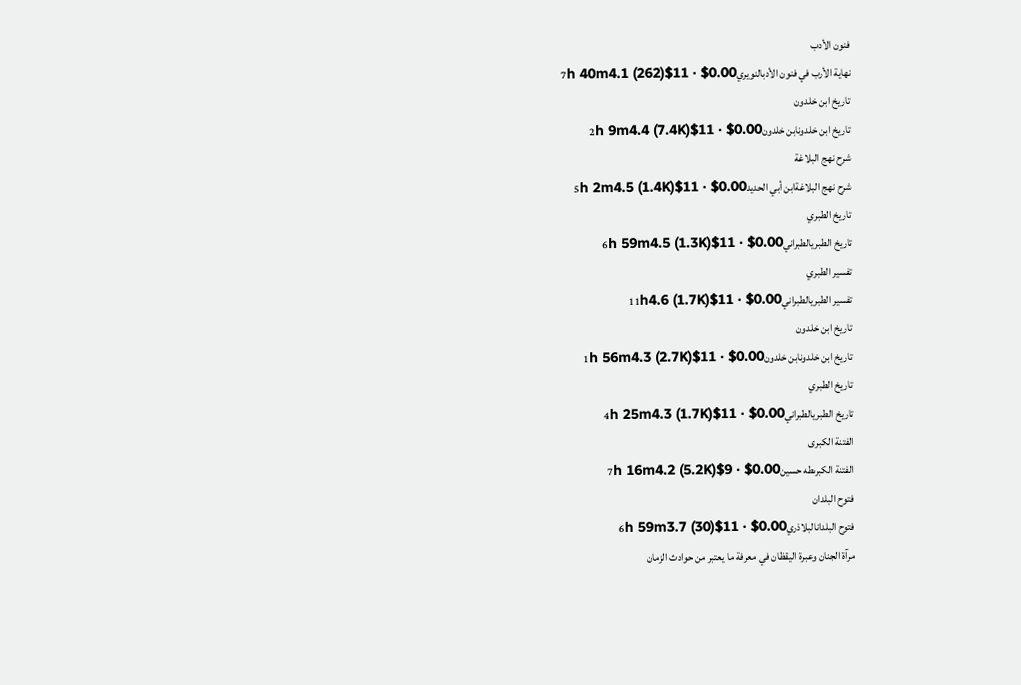فنون الأدب
نهاية الأرب في فنون الأدبالنويري7h 40m4.1 (262)$11 · $0.00
تاريخ ابن خلدون
تاريخ ابن خلدونابن خلدون2h 9m4.4 (7.4K)$11 · $0.00
شرح نهج البلاغة
شرح نهج البلاغةابن أبي الحديد5h 2m4.5 (1.4K)$11 · $0.00
تاريخ الطبري
تاريخ الطبريالطبراني6h 59m4.5 (1.3K)$11 · $0.00
تفسير الطبري
تفسير الطبريالطبراني11h4.6 (1.7K)$11 · $0.00
تاريخ ابن خلدون
تاريخ ابن خلدونابن خلدون1h 56m4.3 (2.7K)$11 · $0.00
تاريخ الطبري
تاريخ الطبريالطبراني4h 25m4.3 (1.7K)$11 · $0.00
الفتنة الكبرى
الفتنة الكبرىطه حسين7h 16m4.2 (5.2K)$9 · $0.00
فتوح البلدان
فتوح البلدانالبلاذري6h 59m3.7 (30)$11 · $0.00
مرآة الجنان وعبرة اليقظان في معرفة ما يعتبر من حوادث الزمان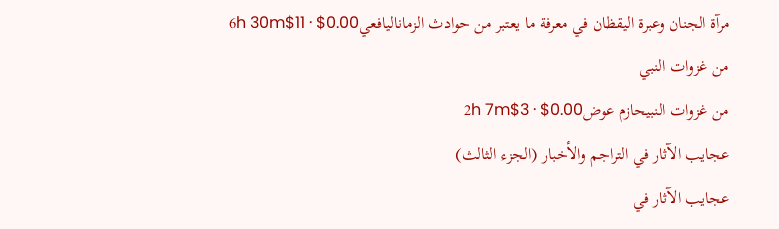مرآة الجنان وعبرة اليقظان في معرفة ما يعتبر من حوادث الزماناليافعي6h 30m$11 · $0.00
من غزوات النبي
من غزوات النبيحازم عوض2h 7m$3 · $0.00
عجايب الآثار في التراجم والأخبار (الجزء الثالث)
عجايب الآثار في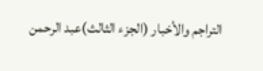التراجم والأخبار (الجزء الثالث)عبد الرحمن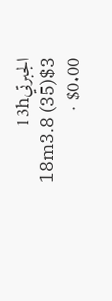الجبرتي13h 18m3.8 (35)$3 · $0.00